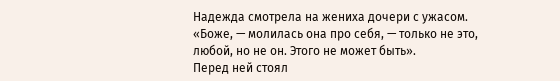Надежда смотрела на жениха дочери с ужасом. «Боже, — молилась она про себя, — только не это, любой, но не он. Этого не может быть».
Перед ней стоял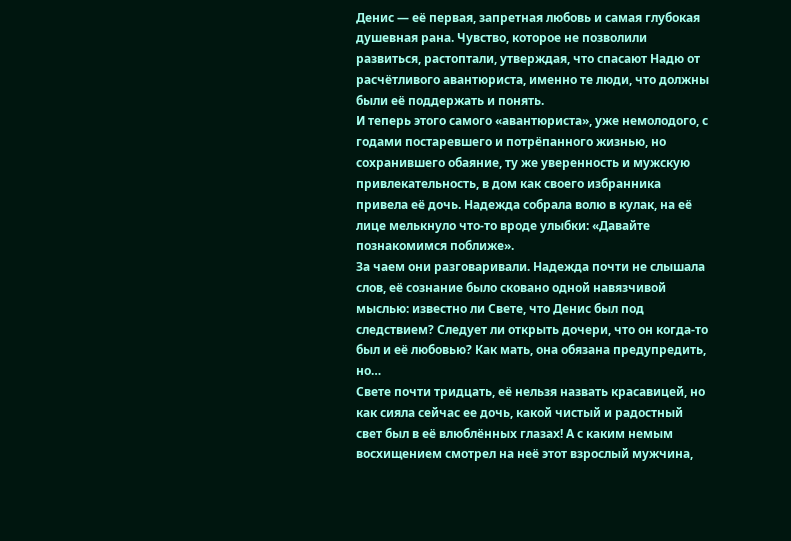Денис — её первая, запретная любовь и самая глубокая душевная рана. Чувство, которое не позволили развиться, растоптали, утверждая, что спасают Надю от расчётливого авантюриста, именно те люди, что должны были её поддержать и понять.
И теперь этого самого «авантюриста», уже немолодого, с годами постаревшего и потрёпанного жизнью, но сохранившего обаяние, ту же уверенность и мужскую привлекательность, в дом как своего избранника привела её дочь. Надежда собрала волю в кулак, на её лице мелькнуло что-то вроде улыбки: «Давайте познакомимся поближе».
За чаем они разговаривали. Надежда почти не слышала слов, её сознание было сковано одной навязчивой мыслью: известно ли Свете, что Денис был под следствием? Следует ли открыть дочери, что он когда-то был и её любовью? Как мать, она обязана предупредить, но…
Свете почти тридцать, её нельзя назвать красавицей, но как сияла сейчас ее дочь, какой чистый и радостный свет был в её влюблённых глазах! А с каким немым восхищением смотрел на неё этот взрослый мужчина,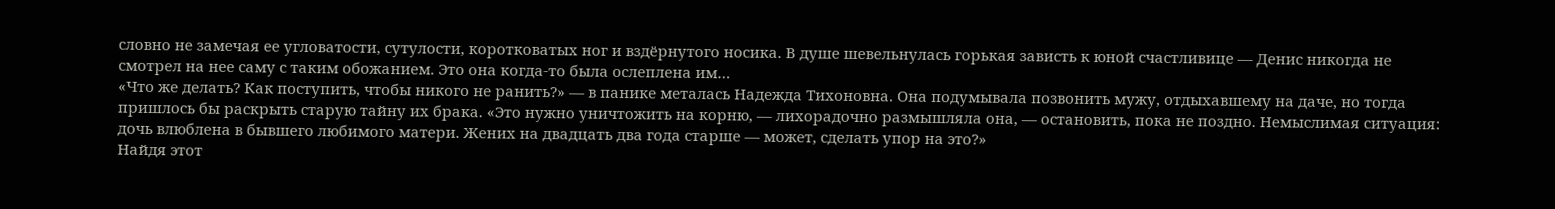словно не замечая ее угловатости, сутулости, коротковатых ног и вздёрнутого носика. В душе шевельнулась горькая зависть к юной счастливице — Денис никогда не смотрел на нее саму с таким обожанием. Это она когда-то была ослеплена им…
«Что же делать? Как поступить, чтобы никого не ранить?» — в панике металась Надежда Тихоновна. Она подумывала позвонить мужу, отдыхавшему на даче, но тогда пришлось бы раскрыть старую тайну их брака. «Это нужно уничтожить на корню, — лихорадочно размышляла она, — остановить, пока не поздно. Немыслимая ситуация: дочь влюблена в бывшего любимого матери. Жених на двадцать два года старше — может, сделать упор на это?»
Найдя этот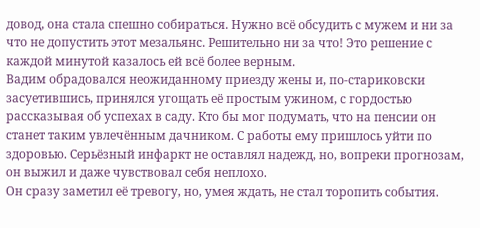довод, она стала спешно собираться. Нужно всё обсудить с мужем и ни за что не допустить этот мезальянс. Решительно ни за что! Это решение с каждой минутой казалось ей всё более верным.
Вадим обрадовался неожиданному приезду жены и, по-стариковски засуетившись, принялся угощать её простым ужином, с гордостью рассказывая об успехах в саду. Кто бы мог подумать, что на пенсии он станет таким увлечённым дачником. С работы ему пришлось уйти по здоровью. Серьёзный инфаркт не оставлял надежд, но, вопреки прогнозам, он выжил и даже чувствовал себя неплохо.
Он сразу заметил её тревогу, но, умея ждать, не стал торопить события.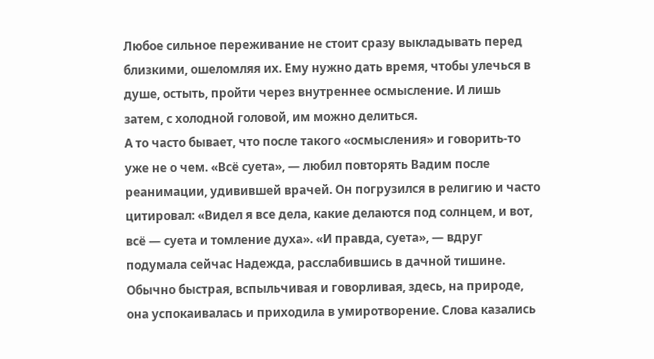Любое сильное переживание не стоит сразу выкладывать перед близкими, ошеломляя их. Ему нужно дать время, чтобы улечься в душе, остыть, пройти через внутреннее осмысление. И лишь затем, с холодной головой, им можно делиться.
А то часто бывает, что после такого «осмысления» и говорить-то уже не о чем. «Всё суета», — любил повторять Вадим после реанимации, удивившей врачей. Он погрузился в религию и часто цитировал: «Видел я все дела, какие делаются под солнцем, и вот, всё — суета и томление духа». «И правда, суета», — вдруг подумала сейчас Надежда, расслабившись в дачной тишине.
Обычно быстрая, вспыльчивая и говорливая, здесь, на природе, она успокаивалась и приходила в умиротворение. Слова казались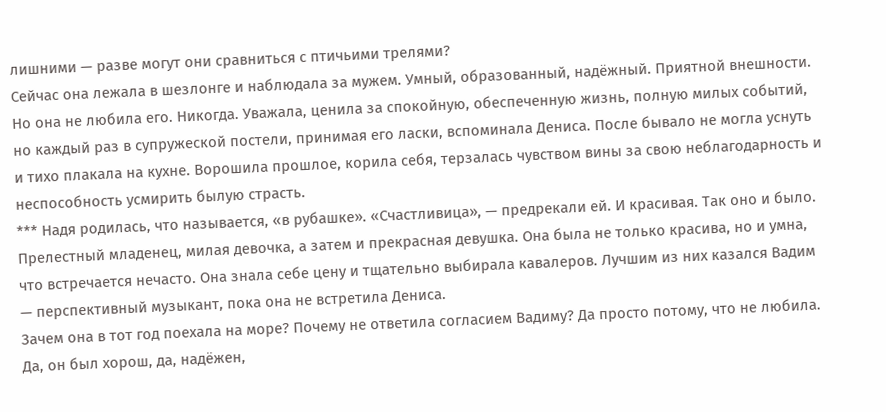лишними — разве могут они сравниться с птичьими трелями?
Сейчас она лежала в шезлонге и наблюдала за мужем. Умный, образованный, надёжный. Приятной внешности. Но она не любила его. Никогда. Уважала, ценила за спокойную, обеспеченную жизнь, полную милых событий, но каждый раз в супружеской постели, принимая его ласки, вспоминала Дениса. После бывало не могла уснуть и тихо плакала на кухне. Ворошила прошлое, корила себя, терзалась чувством вины за свою неблагодарность и неспособность усмирить былую страсть.
*** Надя родилась, что называется, «в рубашке». «Счастливица», — предрекали ей. И красивая. Так оно и было. Прелестный младенец, милая девочка, а затем и прекрасная девушка. Она была не только красива, но и умна, что встречается нечасто. Она знала себе цену и тщательно выбирала кавалеров. Лучшим из них казался Вадим — перспективный музыкант, пока она не встретила Дениса.
Зачем она в тот год поехала на море? Почему не ответила согласием Вадиму? Да просто потому, что не любила. Да, он был хорош, да, надёжен,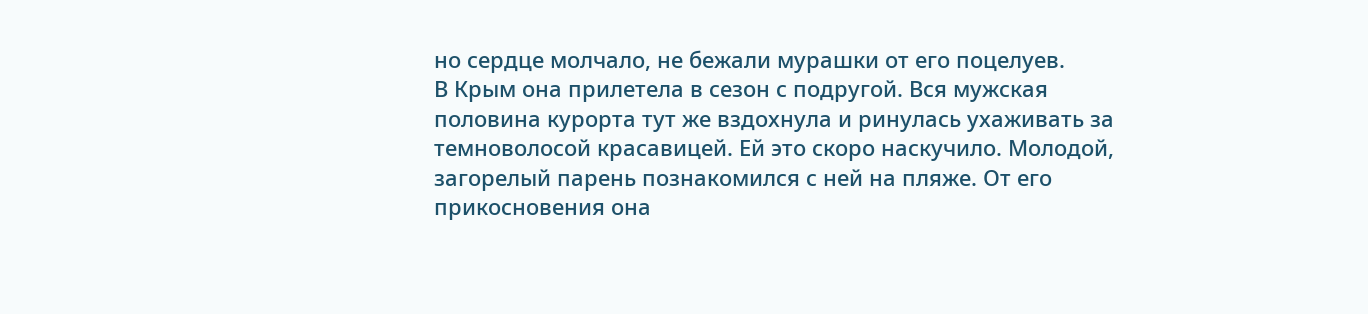но сердце молчало, не бежали мурашки от его поцелуев.
В Крым она прилетела в сезон с подругой. Вся мужская половина курорта тут же вздохнула и ринулась ухаживать за темноволосой красавицей. Ей это скоро наскучило. Молодой, загорелый парень познакомился с ней на пляже. От его прикосновения она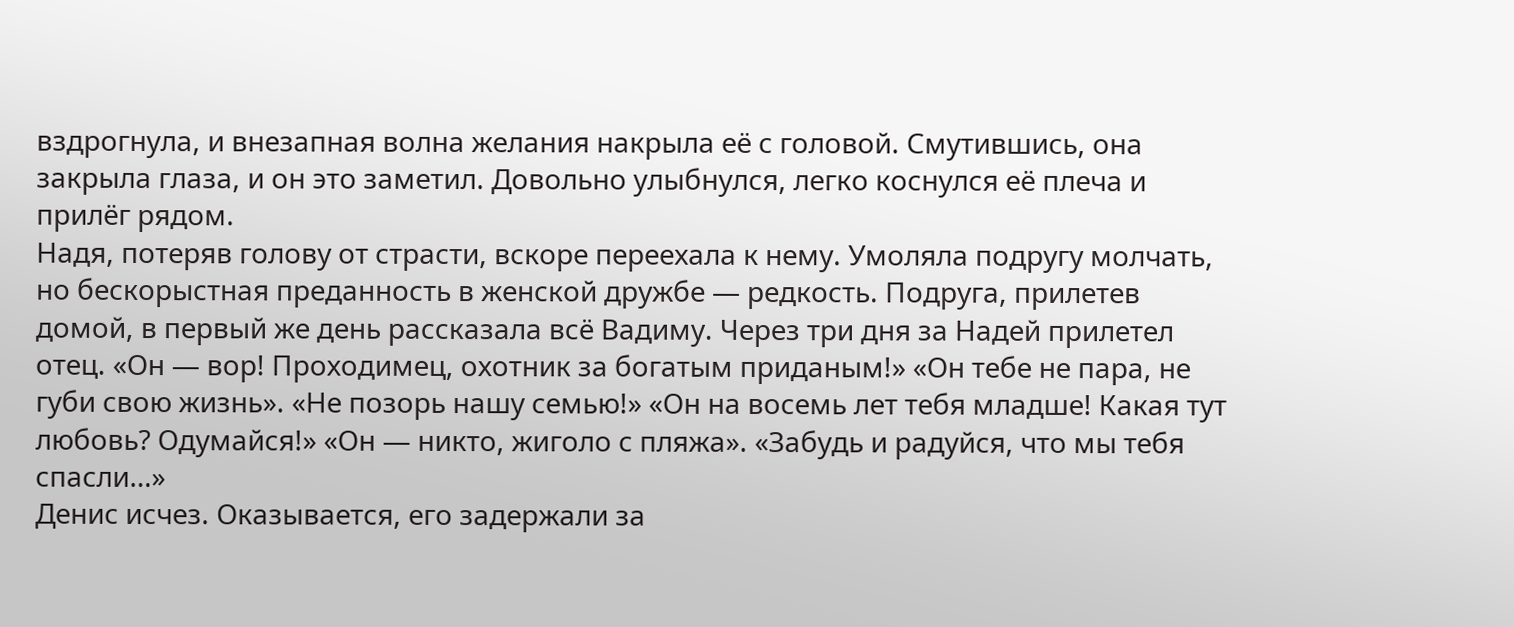вздрогнула, и внезапная волна желания накрыла её с головой. Смутившись, она закрыла глаза, и он это заметил. Довольно улыбнулся, легко коснулся её плеча и прилёг рядом.
Надя, потеряв голову от страсти, вскоре переехала к нему. Умоляла подругу молчать, но бескорыстная преданность в женской дружбе — редкость. Подруга, прилетев домой, в первый же день рассказала всё Вадиму. Через три дня за Надей прилетел отец. «Он — вор! Проходимец, охотник за богатым приданым!» «Он тебе не пара, не губи свою жизнь». «Не позорь нашу семью!» «Он на восемь лет тебя младше! Какая тут любовь? Одумайся!» «Он — никто, жиголо с пляжа». «Забудь и радуйся, что мы тебя спасли…»
Денис исчез. Оказывается, его задержали за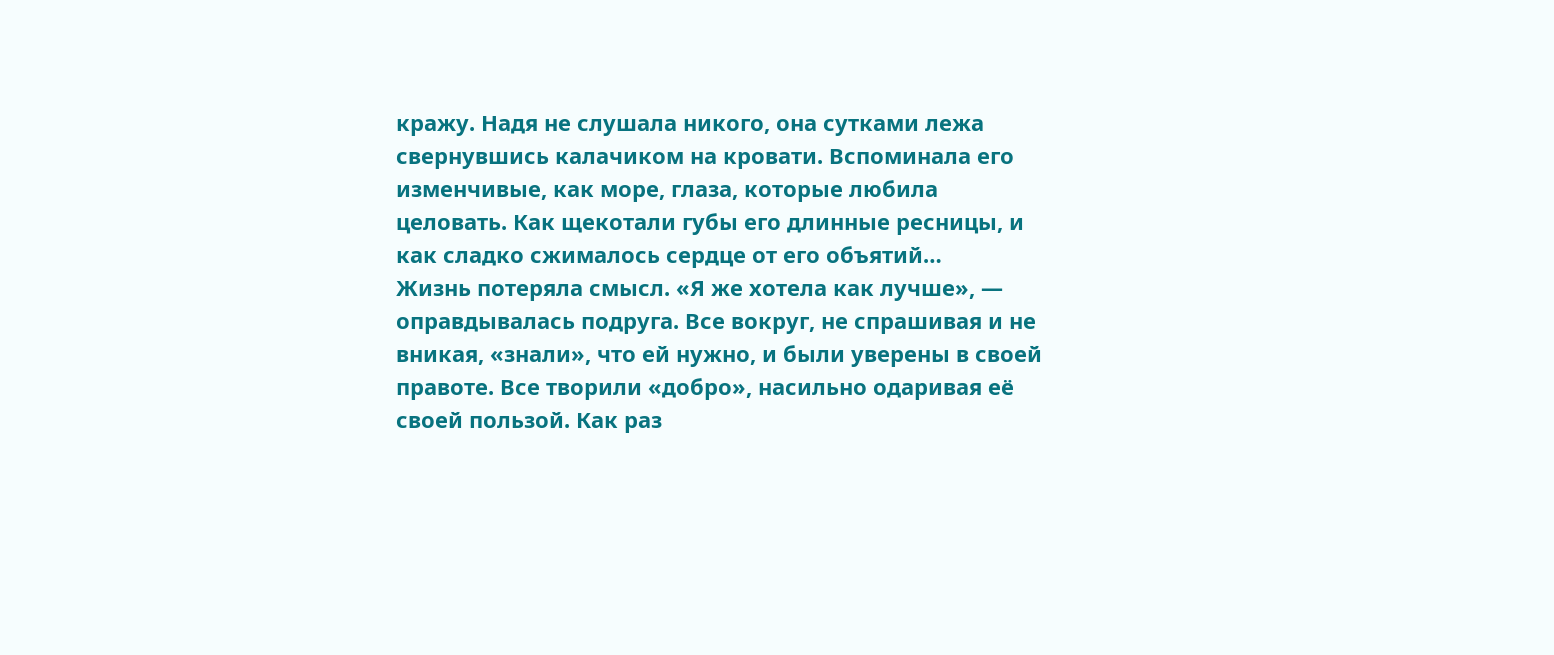кражу. Надя не слушала никого, она сутками лежа свернувшись калачиком на кровати. Вспоминала его изменчивые, как море, глаза, которые любила целовать. Как щекотали губы его длинные ресницы, и как сладко сжималось сердце от его объятий…
Жизнь потеряла смысл. «Я же хотела как лучше», — оправдывалась подруга. Все вокруг, не спрашивая и не вникая, «знали», что ей нужно, и были уверены в своей правоте. Все творили «добро», насильно одаривая её своей пользой. Как раз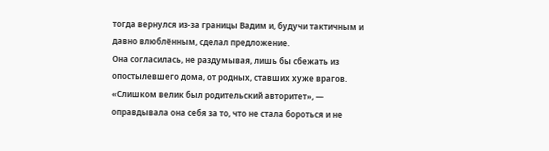тогда вернулся из-за границы Вадим и, будучи тактичным и давно влюблённым, сделал предложение.
Она согласилась, не раздумывая, лишь бы сбежать из опостылевшего дома, от родных, ставших хуже врагов. «Слишком велик был родительский авторитет», — оправдывала она себя за то, что не стала бороться и не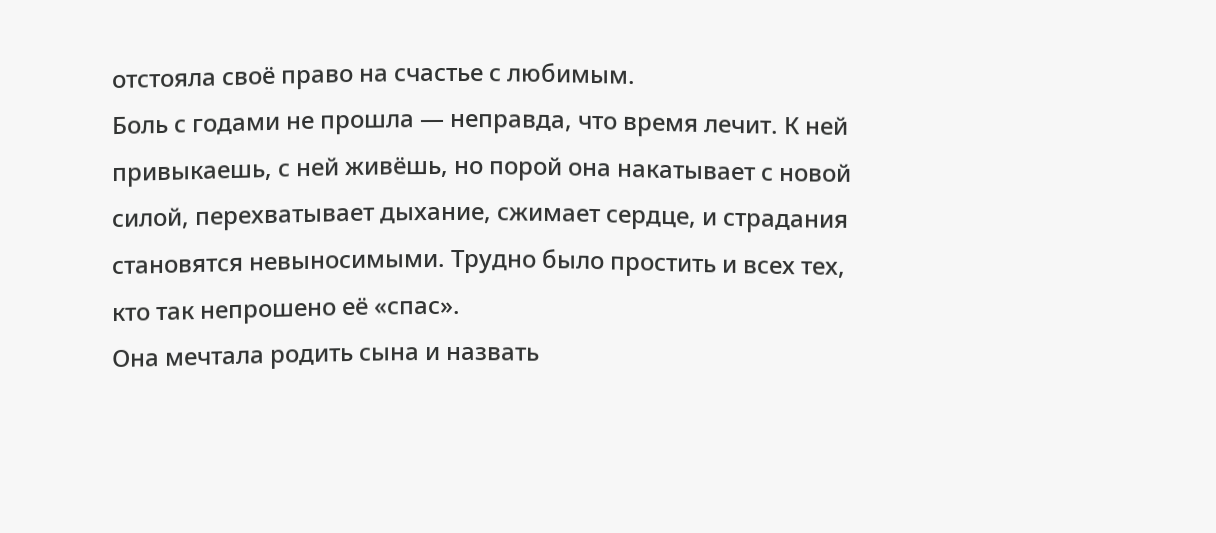отстояла своё право на счастье с любимым.
Боль с годами не прошла — неправда, что время лечит. К ней привыкаешь, с ней живёшь, но порой она накатывает с новой силой, перехватывает дыхание, сжимает сердце, и страдания становятся невыносимыми. Трудно было простить и всех тех, кто так непрошено её «спас».
Она мечтала родить сына и назвать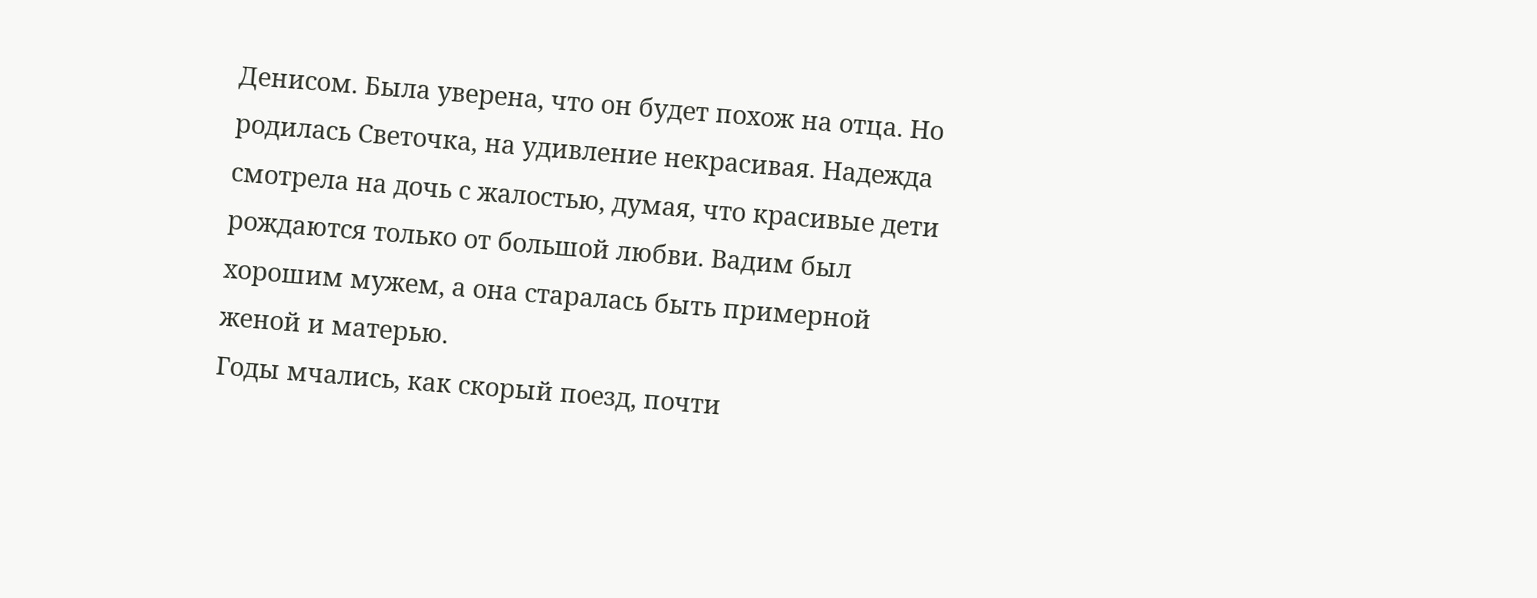Денисом. Была уверена, что он будет похож на отца. Но родилась Светочка, на удивление некрасивая. Надежда смотрела на дочь с жалостью, думая, что красивые дети рождаются только от большой любви. Вадим был хорошим мужем, а она старалась быть примерной женой и матерью.
Годы мчались, как скорый поезд, почти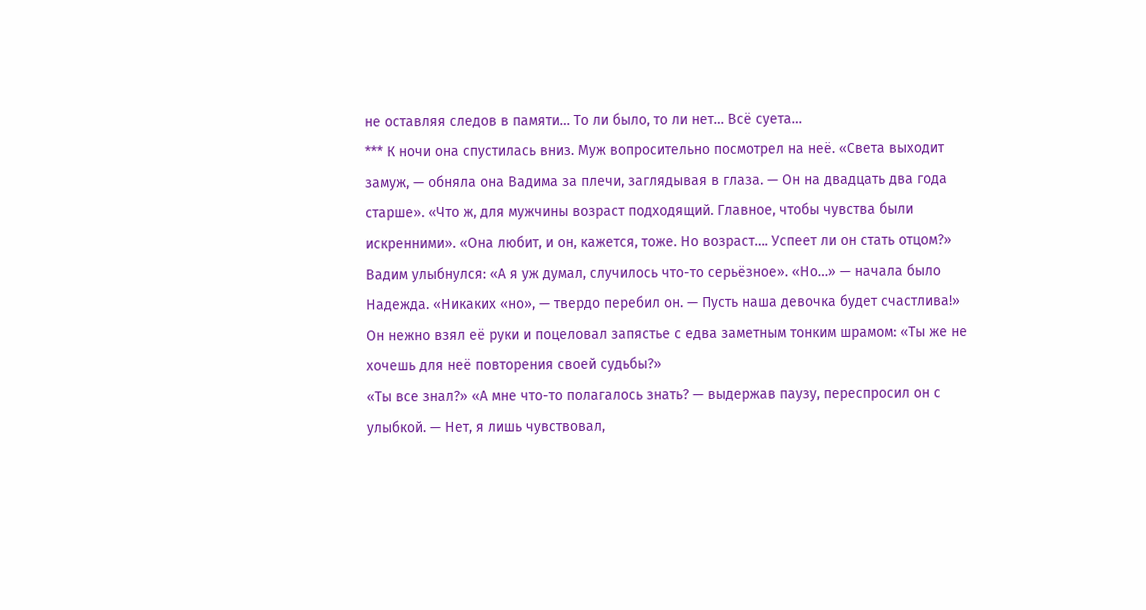не оставляя следов в памяти… То ли было, то ли нет… Всё суета…
*** К ночи она спустилась вниз. Муж вопросительно посмотрел на неё. «Света выходит замуж, — обняла она Вадима за плечи, заглядывая в глаза. — Он на двадцать два года старше». «Что ж, для мужчины возраст подходящий. Главное, чтобы чувства были искренними». «Она любит, и он, кажется, тоже. Но возраст…. Успеет ли он стать отцом?»
Вадим улыбнулся: «А я уж думал, случилось что-то серьёзное». «Но…» — начала было Надежда. «Никаких «но», — твердо перебил он. — Пусть наша девочка будет счастлива!» Он нежно взял её руки и поцеловал запястье с едва заметным тонким шрамом: «Ты же не хочешь для неё повторения своей судьбы?»
«Ты все знал?» «А мне что-то полагалось знать? — выдержав паузу, переспросил он с улыбкой. — Нет, я лишь чувствовал,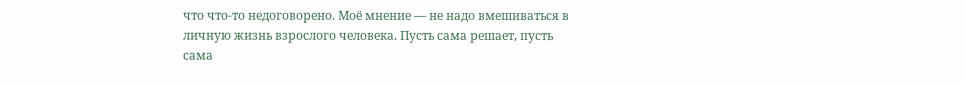что что-то недоговорено. Моё мнение — не надо вмешиваться в личную жизнь взрослого человека. Пусть сама решает, пусть сама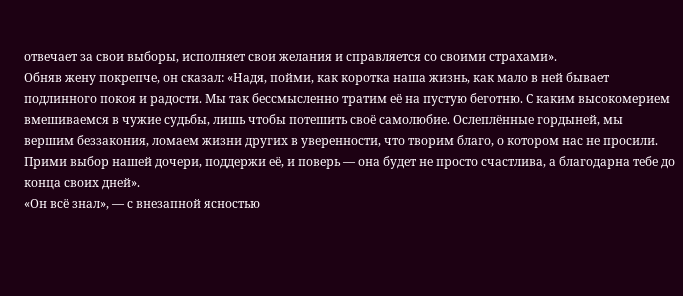отвечает за свои выборы, исполняет свои желания и справляется со своими страхами».
Обняв жену покрепче, он сказал: «Надя, пойми, как коротка наша жизнь, как мало в ней бывает подлинного покоя и радости. Мы так бессмысленно тратим её на пустую беготню. С каким высокомерием вмешиваемся в чужие судьбы, лишь чтобы потешить своё самолюбие. Ослеплённые гордыней, мы вершим беззакония, ломаем жизни других в уверенности, что творим благо, о котором нас не просили. Прими выбор нашей дочери, поддержи её, и поверь — она будет не просто счастлива, а благодарна тебе до конца своих дней».
«Он всё знал», — с внезапной ясностью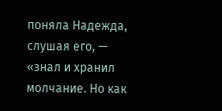поняла Надежда, слушая его, — «знал и хранил молчание. Но как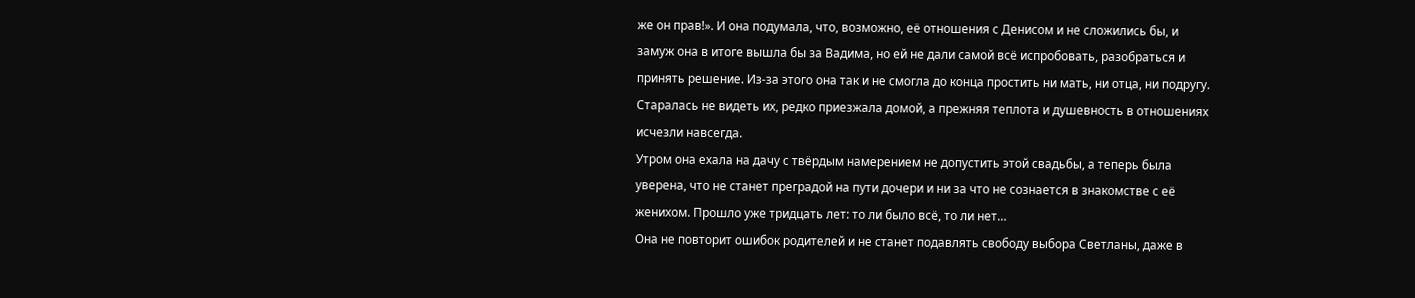же он прав!». И она подумала, что, возможно, её отношения с Денисом и не сложились бы, и замуж она в итоге вышла бы за Вадима, но ей не дали самой всё испробовать, разобраться и принять решение. Из-за этого она так и не смогла до конца простить ни мать, ни отца, ни подругу. Старалась не видеть их, редко приезжала домой, а прежняя теплота и душевность в отношениях исчезли навсегда.
Утром она ехала на дачу с твёрдым намерением не допустить этой свадьбы, а теперь была уверена, что не станет преградой на пути дочери и ни за что не сознается в знакомстве с её женихом. Прошло уже тридцать лет: то ли было всё, то ли нет…
Она не повторит ошибок родителей и не станет подавлять свободу выбора Светланы, даже в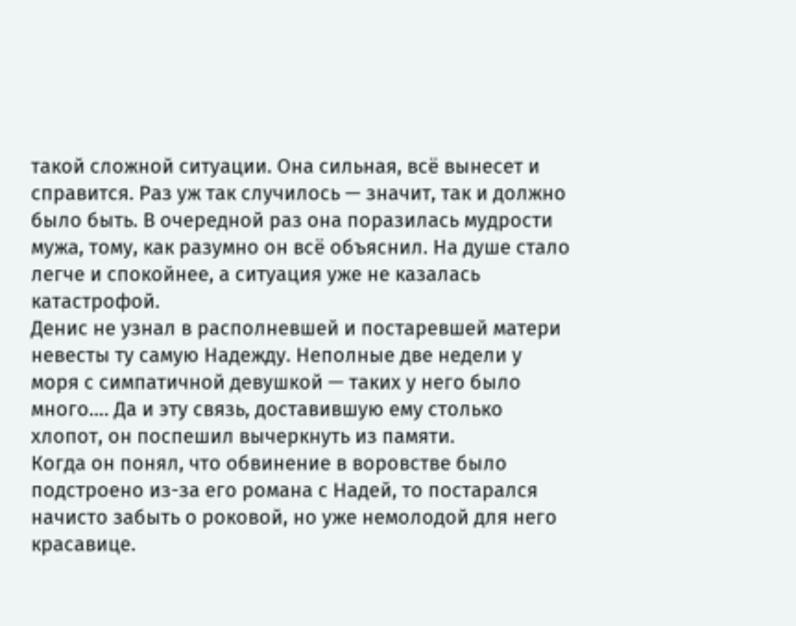такой сложной ситуации. Она сильная, всё вынесет и справится. Раз уж так случилось — значит, так и должно было быть. В очередной раз она поразилась мудрости мужа, тому, как разумно он всё объяснил. На душе стало легче и спокойнее, а ситуация уже не казалась катастрофой.
Денис не узнал в располневшей и постаревшей матери невесты ту самую Надежду. Неполные две недели у моря с симпатичной девушкой — таких у него было много…. Да и эту связь, доставившую ему столько хлопот, он поспешил вычеркнуть из памяти.
Когда он понял, что обвинение в воровстве было подстроено из-за его романа с Надей, то постарался начисто забыть о роковой, но уже немолодой для него красавице.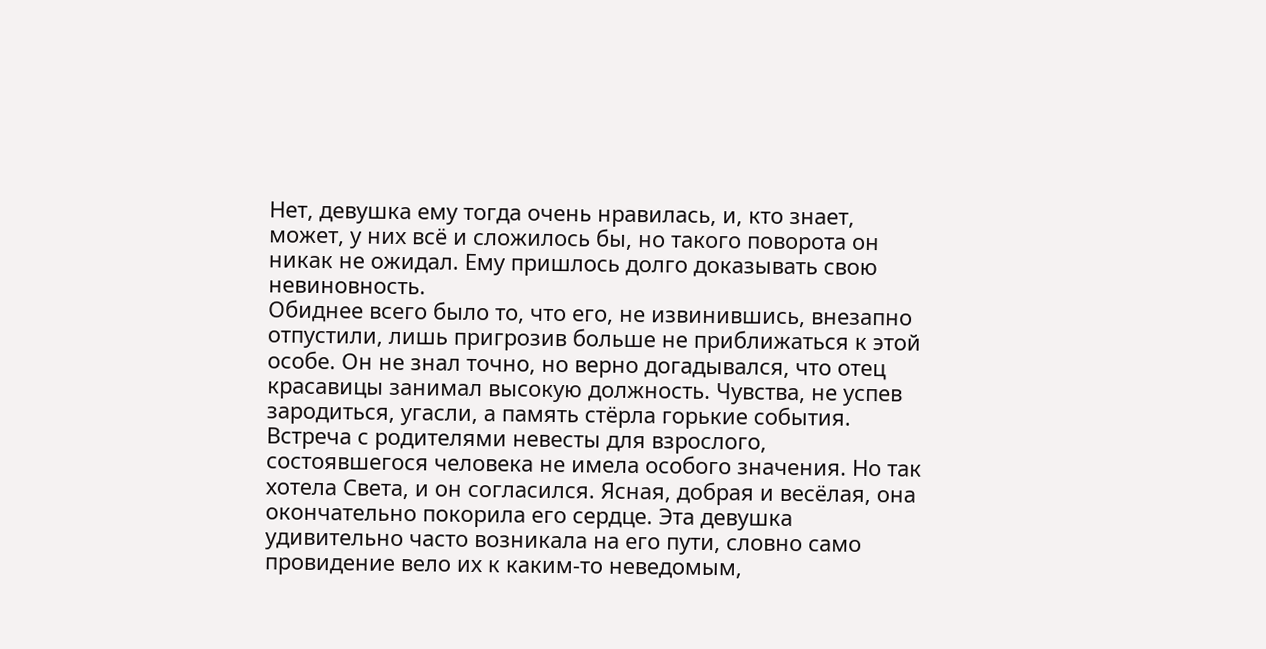Нет, девушка ему тогда очень нравилась, и, кто знает, может, у них всё и сложилось бы, но такого поворота он никак не ожидал. Ему пришлось долго доказывать свою невиновность.
Обиднее всего было то, что его, не извинившись, внезапно отпустили, лишь пригрозив больше не приближаться к этой особе. Он не знал точно, но верно догадывался, что отец красавицы занимал высокую должность. Чувства, не успев зародиться, угасли, а память стёрла горькие события.
Встреча с родителями невесты для взрослого, состоявшегося человека не имела особого значения. Но так хотела Света, и он согласился. Ясная, добрая и весёлая, она окончательно покорила его сердце. Эта девушка удивительно часто возникала на его пути, словно само провидение вело их к каким-то неведомым,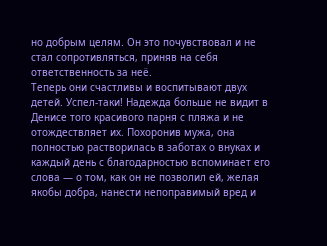но добрым целям. Он это почувствовал и не стал сопротивляться, приняв на себя ответственность за неё.
Теперь они счастливы и воспитывают двух детей. Успел-таки! Надежда больше не видит в Денисе того красивого парня с пляжа и не отождествляет их. Похоронив мужа, она полностью растворилась в заботах о внуках и каждый день с благодарностью вспоминает его слова — о том, как он не позволил ей, желая якобы добра, нанести непоправимый вред и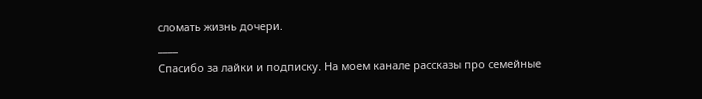сломать жизнь дочери.
____
Спасибо за лайки и подписку. На моем канале рассказы про семейные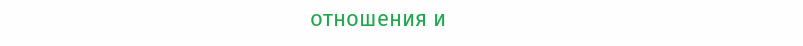отношения и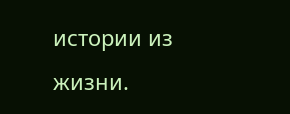истории из жизни.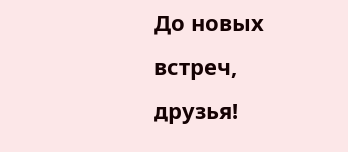До новых встреч, друзья!